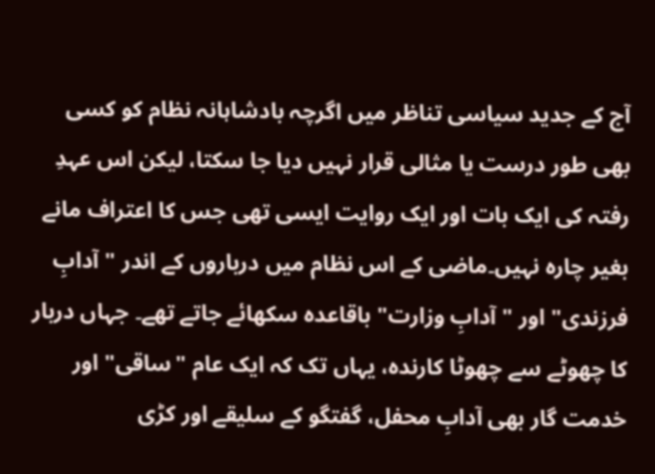آج کے جدید سیاسی تناظر میں اگرچہ بادشاہانہ نظام کو کسی بھی طور درست یا مثالی قرار نہیں دیا جا سکتا، لیکن اس عہدِ رفتہ کی ایک بات اور ایک روایت ایسی تھی جس کا اعتراف مانے بغیر چارہ نہیں۔ماضی کے اس نظام میں درباروں کے اندر "آدابِ فرزندی" اور "آدابِ وزارت" باقاعدہ سکھائے جاتے تھے۔ جہاں دربار کا چھوٹے سے چھوٹا کارندہ، یہاں تک کہ ایک عام "ساقی" اور خدمت گار بھی آدابِ محفل، گفتگو کے سلیقے اور کڑی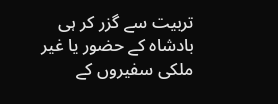تربیت سے گزر کر ہی بادشاہ کے حضور یا غیر ملکی سفیروں کے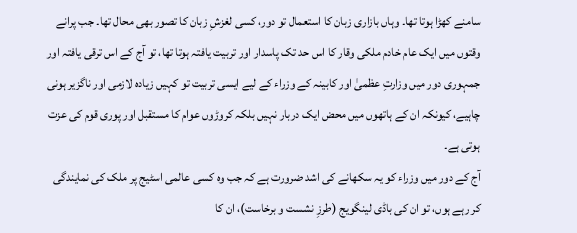سامنے کھڑا ہوتا تھا۔ وہاں بازاری زبان کا استعمال تو دور، کسی لغزشِ زبان کا تصور بھی محال تھا۔ جب پرانے وقتوں میں ایک عام خادم ملکی وقار کا اس حد تک پاسدار اور تربیت یافتہ ہوتا تھا، تو آج کے اس ترقی یافتہ اور جمہوری دور میں وزارتِ عظمیٰ اور کابینہ کے وزراء کے لیے ایسی تربیت تو کہیں زیادہ لازمی اور ناگزیر ہونی چاہیے، کیونکہ ان کے ہاتھوں میں محض ایک دربار نہیں بلکہ کروڑوں عوام کا مستقبل اور پوری قوم کی عزت ہوتی ہے۔
آج کے دور میں وزراء کو یہ سکھانے کی اشد ضرورت ہے کہ جب وہ کسی عالمی اسٹیج پر ملک کی نمایندگی کر رہے ہوں، تو ان کی باڈی لینگویج (طرزِ نشست و برخاست)، ان کا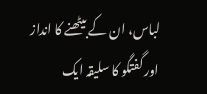لباس، ان کے بیٹھنے کا انداز اور گفتگو کا سلیقہ ایک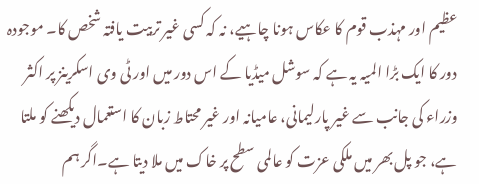عظیم اور مہذب قوم کا عکاس ہونا چاہیے، نہ کہ کسی غیر تربیت یافتہ شخص کا۔ موجودہ دور کا ایک بڑا المیہ یہ ہے کہ سوشل میڈیا کے اس دور میں اور ٹی وی اسکرینز پر اکثر وزراء کی جانب سے غیر پارلیمانی، عامیانہ اور غیر محتاط زبان کا استعمال دیکھنے کو ملتا ہے، جو پل بھر میں ملکی عزت کو عالمی سطح پر خاک میں ملا دیتا ہے۔اگر ہم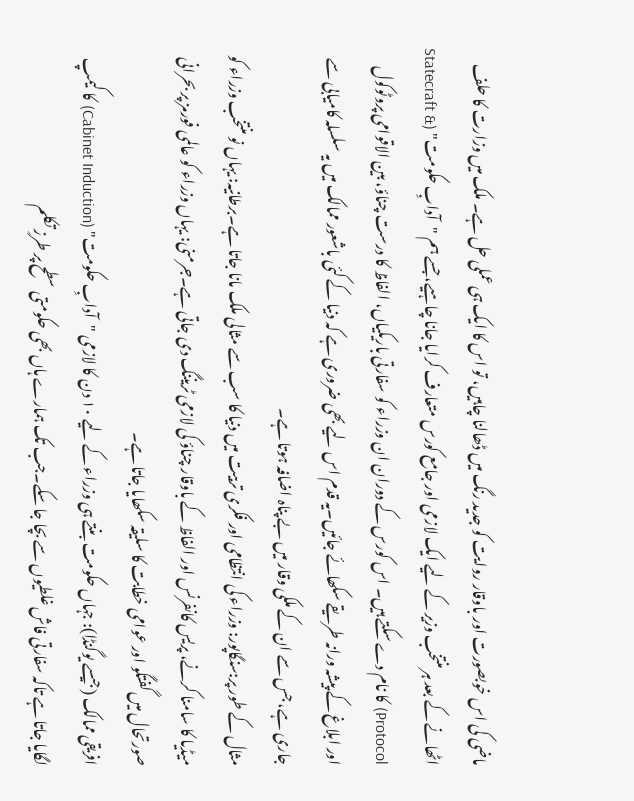ماضی کی اس خوبصورت اور باوقار روایت کو جدید رنگ میں ڈھالنا چاہیں، تو اس کا ایک ہی عملی حل ہے۔ ملک میں وزارت کا حلف اٹھانے کے بعد ہر منتخب وزیر کے لیے ایک لازمی اور جامع کورس متعارف کرایا جانا چاہیے، جسے ہم "آدابِ حکومت" (Statecraft & Protocol) کا نام دے سکتے ہیں۔ اس کورس کے دوران ان وزراء کو سفارتی باریکیاں، الفاظ کا درست چناؤ، بین الاقوامی پروٹوکول اور ابلاغ کے پیشہ ورانہ طریقے سکھائے جائیں۔یہ قدم اس لیے بھی ضروری ہے کہ دنیا کے کئی باشعور ممالک میں یہ سلسلہ کامیابی سے جاری ہے، جس سے ان کے ملکی وقار میں بے پناہ اضافہ ہوتا ہے۔
مثال کے طور پر:سنگاپور: وزراء کی انتظامی اور فکری تربیت میں دنیا کا سب سے مثالی ملک مانا جاتا ہے۔برطانیہ: یہاں نو منتخب وزراء کو میڈیا کا سامنا کرنے، پریس کانفرنس اور الفاظ کے باوقار چناؤ کی لازمی ٹریننگ دی جاتی ہے۔جرمنی: یہاں وزراء کو عالمی فورمز پر بحرانی صورتحال میں گفتگو اور عوامی خطابت کا سلیقہ سکھایا جاتا ہے۔
افریقی ممالک (جیسے یوگنڈا): جہاں حکومت بنتے ہی وزراء کے لیے ۱۰ دن کا لازمی "آدابِ حکومت" (Cabinet Induction) کا کیمپ لگایا جاتا ہے تاکہ سفارتی فاش غلطیوں سے بچا جا سکے۔جب تک ہمارے ہاں بھی حکومتی سطح پر طرزِ تکلم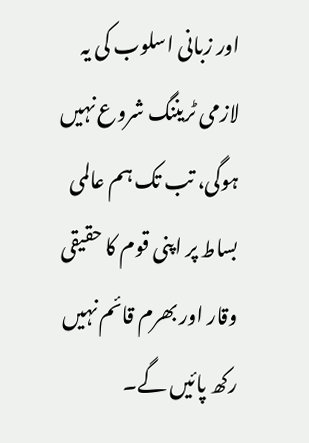اور زبانی اسلوب کی یہ لازمی ٹریننگ شروع نہیں ہوگی، تب تک ہم عالمی بساط پر اپنی قوم کا حقیقی وقار اور بھرم قائم نہیں رکھ پائیں گے۔